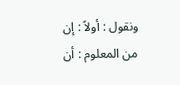ونقول : أولاً : إن من المعلوم : أن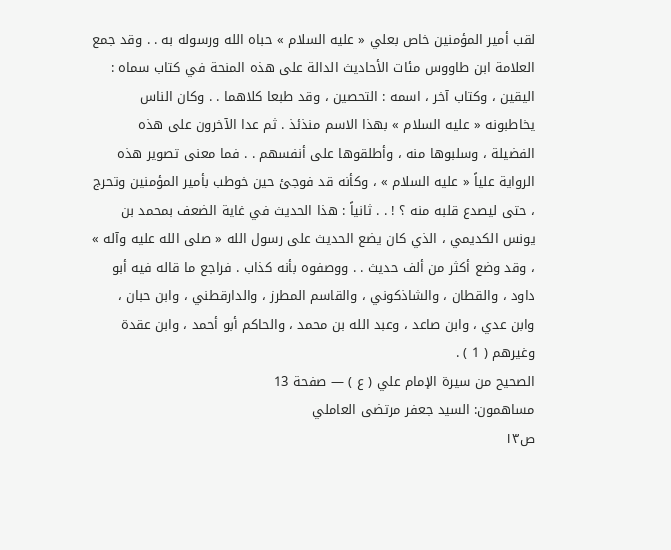لقب أمير المؤمنين خاص بعلي « عليه السلام » حباه الله ورسوله به . . وقد جمع العلامة ابن طاووس مئات الأحاديث الدالة على هذه المنحة في كتاب سماه : اليقين ، وكتاب آخر ، اسمه : التحصين ، وقد طبعا كلاهما . . وكان الناس يخاطبونه « عليه السلام » بهذا الاسم منذئذ . ثم عدا الآخرون على هذه الفضيلة ، وسلبوها منه ، وأطلقوها على أنفسهم . . فما معنى تصوير هذه الرواية علياً « عليه السلام » ، وكأنه قد فوجئ حين خوطب بأمير المؤمنين وتحرج ، حتى ليصدع قلبه منه ؟ ! . . ثانياً : هذا الحديث في غاية الضعف بمحمد بن يونس الكديمي ، الذي كان يضع الحديث على رسول الله « صلى الله عليه وآله » ، وقد وضع أكثر من ألف حديث . . ووصفوه بأنه كذاب . فراجع ما قاله فيه أبو داود ، والقطان ، والشاذكوني ، والقاسم المطرز ، والدارقطني ، وابن حبان ، وابن عدي ، وابن صاعد ، وعبد الله بن محمد ، والحاكم أبو أحمد ، وابن عقدة وغيرهم ( 1 ) .
الصحيح من سيرة الإمام علي ( ع ) — صفحة 13
مساهمون: السيد جعفر مرتضى العاملي
ص١٣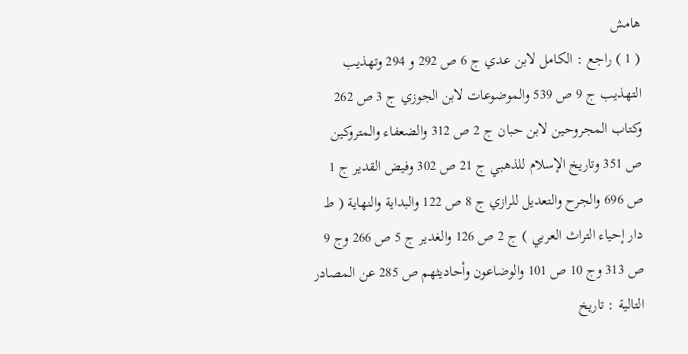هامش
( 1 ) راجع : الكامل لابن عدي ج 6 ص 292 و 294 وتهذيب التهذيب ج 9 ص 539 والموضوعات لابن الجوزي ج 3 ص 262 وكتاب المجروحين لابن حبان ج 2 ص 312 والضعفاء والمتروكين ص 351 وتاريخ الإسلام للذهبي ج 21 ص 302 وفيض القدير ج 1 ص 696 والجرح والتعديل للرازي ج 8 ص 122 والبداية والنهاية ( ط دار إحياء التراث العربي ) ج 2 ص 126 والغدير ج 5 ص 266 وج 9 ص 313 وج 10 ص 101 والوضاعون وأحاديثهم ص 285 عن المصادر التالية : تاريخ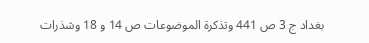بغداد ج 3 ص 441 وتذكرة الموضوعات ص 14 و 18 وشذرات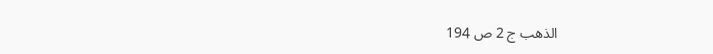الذهب ج 2 ص 194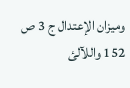وميزان الإعتدال ج 3 ص 152 واللآلئ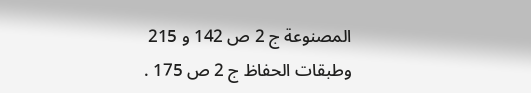المصنوعة ج 2 ص 142 و 215 وطبقات الحفاظ ج 2 ص 175 .